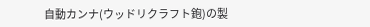自動カンナ(ウッドリクラフト鉋)の製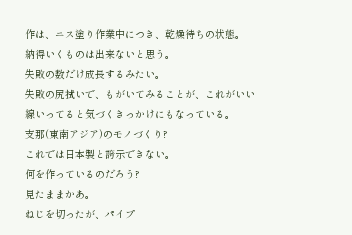作は、ニス塗り作業中につき、乾燥待ちの状態。
納得いくものは出来ないと思う。
失敗の数だけ成長するみたい。
失敗の尻拭いで、もがいてみることが、これがいい線いってると気づくきっかけにもなっている。
支那(東南アジア)のモノづくり?
これでは日本製と誇示できない。
何を作っているのだろう?
見たままかあ。
ねじを切ったが、パイプ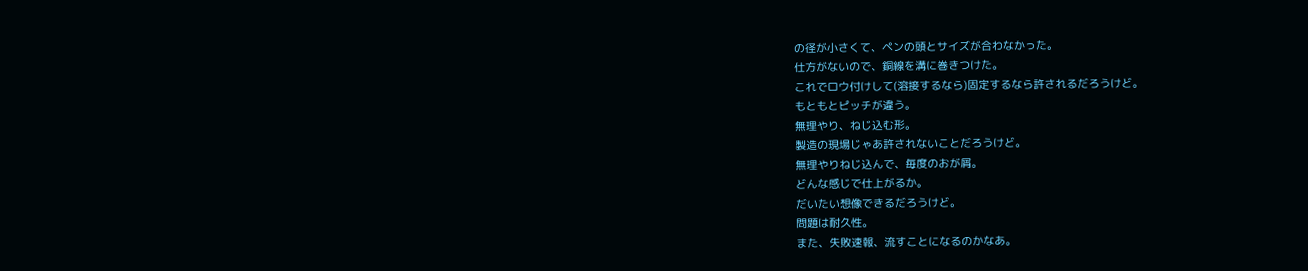の径が小さくて、ペンの頭とサイズが合わなかった。
仕方がないので、銅線を溝に巻きつけた。
これでロウ付けして(溶接するなら)固定するなら許されるだろうけど。
もともとピッチが違う。
無理やり、ねじ込む形。
製造の現場じゃあ許されないことだろうけど。
無理やりねじ込んで、毎度のおが屑。
どんな感じで仕上がるか。
だいたい想像できるだろうけど。
問題は耐久性。
また、失敗速報、流すことになるのかなあ。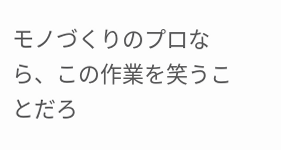モノづくりのプロなら、この作業を笑うことだろ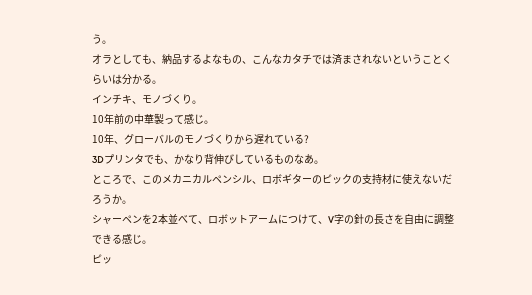う。
オラとしても、納品するよなもの、こんなカタチでは済まされないということくらいは分かる。
インチキ、モノづくり。
10年前の中華製って感じ。
10年、グローバルのモノづくりから遅れている?
3Dプリンタでも、かなり背伸びしているものなあ。
ところで、このメカニカルペンシル、ロボギターのピックの支持材に使えないだろうか。
シャーペンを2本並べて、ロボットアームにつけて、V字の針の長さを自由に調整できる感じ。
ピッ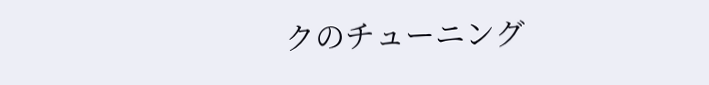クのチューニング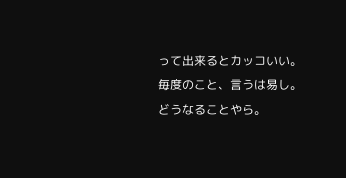って出来るとカッコいい。
毎度のこと、言うは易し。
どうなることやら。